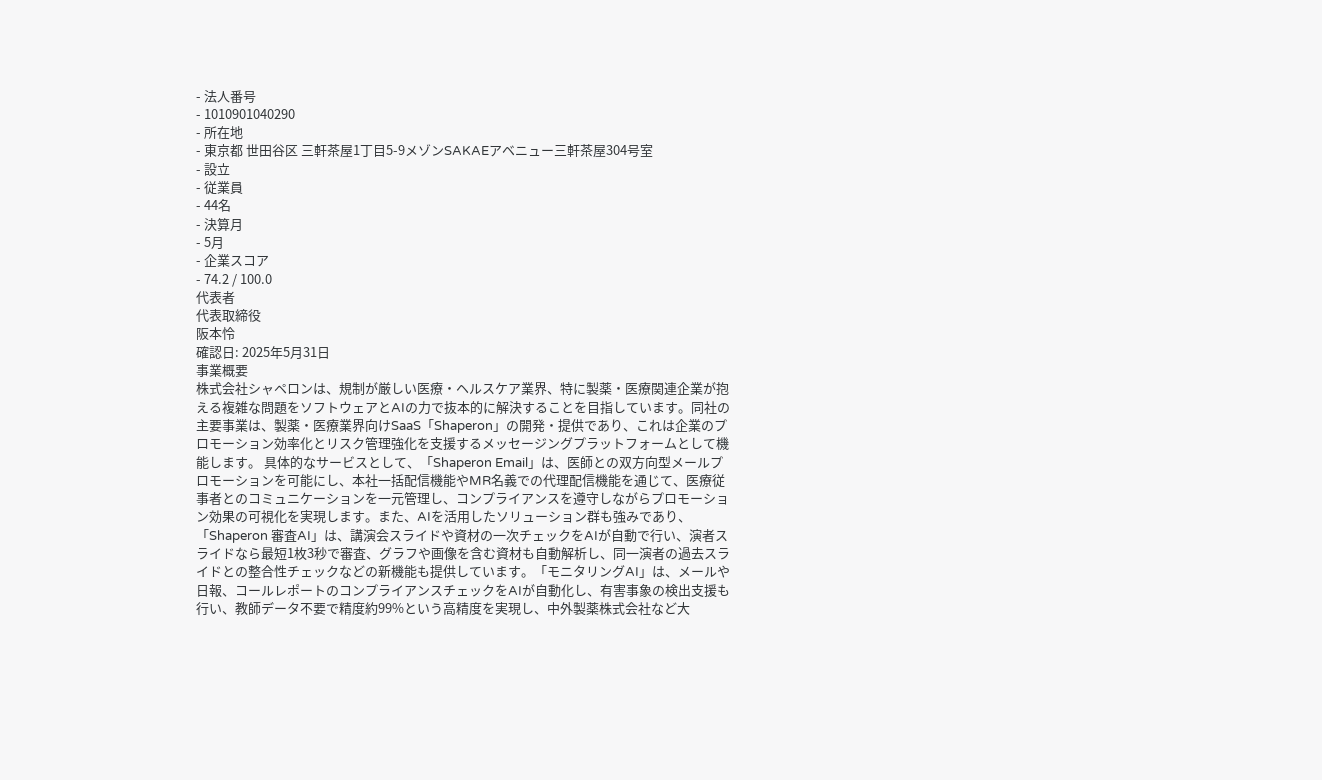- 法人番号
- 1010901040290
- 所在地
- 東京都 世田谷区 三軒茶屋1丁目5-9メゾンSAKAEアベニュー三軒茶屋304号室
- 設立
- 従業員
- 44名
- 決算月
- 5月
- 企業スコア
- 74.2 / 100.0
代表者
代表取締役
阪本怜
確認日: 2025年5月31日
事業概要
株式会社シャペロンは、規制が厳しい医療・ヘルスケア業界、特に製薬・医療関連企業が抱える複雑な問題をソフトウェアとAIの力で抜本的に解決することを目指しています。同社の主要事業は、製薬・医療業界向けSaaS「Shaperon」の開発・提供であり、これは企業のプロモーション効率化とリスク管理強化を支援するメッセージングプラットフォームとして機能します。 具体的なサービスとして、「Shaperon Email」は、医師との双方向型メールプロモーションを可能にし、本社一括配信機能やMR名義での代理配信機能を通じて、医療従事者とのコミュニケーションを一元管理し、コンプライアンスを遵守しながらプロモーション効果の可視化を実現します。また、AIを活用したソリューション群も強みであり、「Shaperon 審査AI」は、講演会スライドや資材の一次チェックをAIが自動で行い、演者スライドなら最短1枚3秒で審査、グラフや画像を含む資材も自動解析し、同一演者の過去スライドとの整合性チェックなどの新機能も提供しています。「モニタリングAI」は、メールや日報、コールレポートのコンプライアンスチェックをAIが自動化し、有害事象の検出支援も行い、教師データ不要で精度約99%という高精度を実現し、中外製薬株式会社など大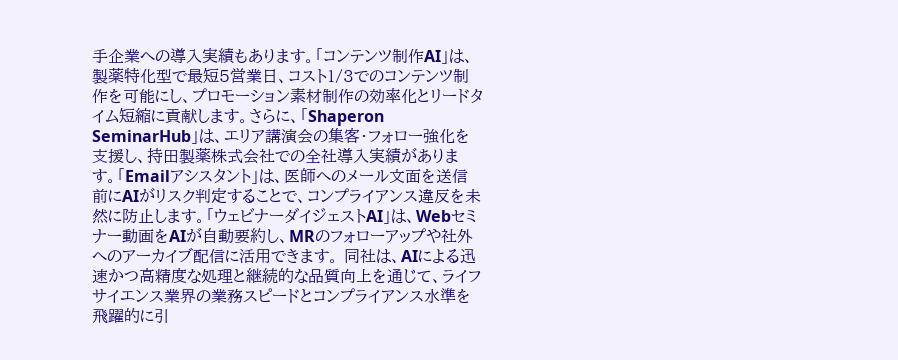手企業への導入実績もあります。「コンテンツ制作AI」は、製薬特化型で最短5営業日、コスト1/3でのコンテンツ制作を可能にし、プロモーション素材制作の効率化とリードタイム短縮に貢献します。さらに、「Shaperon SeminarHub」は、エリア講演会の集客・フォロー強化を支援し、持田製薬株式会社での全社導入実績があります。「Emailアシスタント」は、医師へのメール文面を送信前にAIがリスク判定することで、コンプライアンス違反を未然に防止します。「ウェビナーダイジェストAI」は、Webセミナー動画をAIが自動要約し、MRのフォローアップや社外へのアーカイブ配信に活用できます。 同社は、AIによる迅速かつ高精度な処理と継続的な品質向上を通じて、ライフサイエンス業界の業務スピードとコンプライアンス水準を飛躍的に引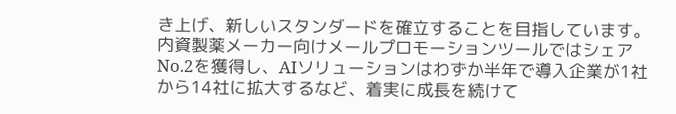き上げ、新しいスタンダードを確立することを目指しています。内資製薬メーカー向けメールプロモーションツールではシェアNo.2を獲得し、AIソリューションはわずか半年で導入企業が1社から14社に拡大するなど、着実に成長を続けて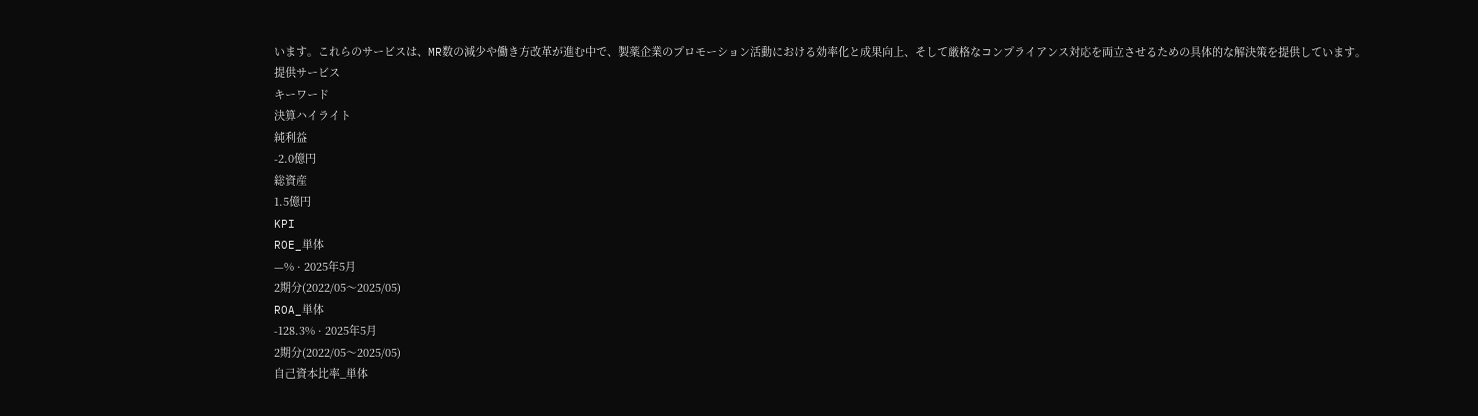います。これらのサービスは、MR数の減少や働き方改革が進む中で、製薬企業のプロモーション活動における効率化と成果向上、そして厳格なコンプライアンス対応を両立させるための具体的な解決策を提供しています。
提供サービス
キーワード
決算ハイライト
純利益
-2.0億円
総資産
1.5億円
KPI
ROE_単体
—% · 2025年5月
2期分(2022/05〜2025/05)
ROA_単体
-128.3% · 2025年5月
2期分(2022/05〜2025/05)
自己資本比率_単体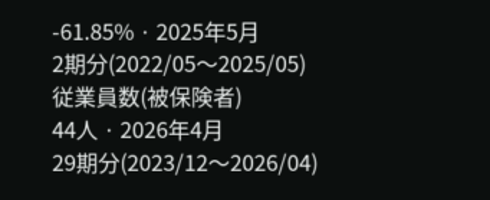-61.85% · 2025年5月
2期分(2022/05〜2025/05)
従業員数(被保険者)
44人 · 2026年4月
29期分(2023/12〜2026/04)